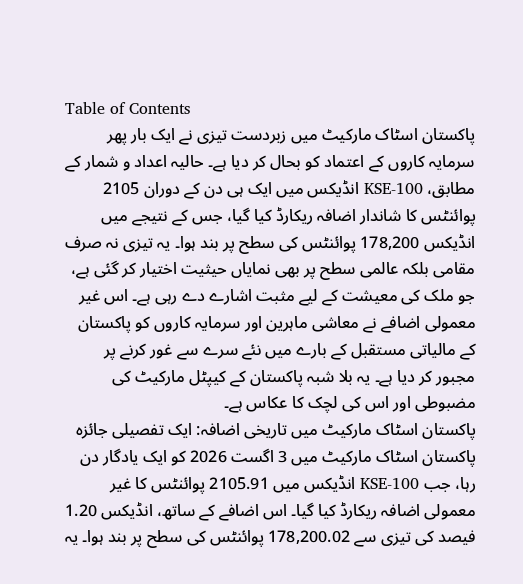Table of Contents
پاکستان اسٹاک مارکیٹ میں زبردست تیزی نے ایک بار پھر سرمایہ کاروں کے اعتماد کو بحال کر دیا ہے۔ حالیہ اعداد و شمار کے مطابق، KSE-100 انڈیکس میں ایک ہی دن کے دوران 2105 پوائنٹس کا شاندار اضافہ ریکارڈ کیا گیا، جس کے نتیجے میں انڈیکس 178,200 پوائنٹس کی سطح پر بند ہوا۔ یہ تیزی نہ صرف مقامی بلکہ عالمی سطح پر بھی نمایاں حیثیت اختیار کر گئی ہے، جو ملک کی معیشت کے لیے مثبت اشارے دے رہی ہے۔ اس غیر معمولی اضافے نے معاشی ماہرین اور سرمایہ کاروں کو پاکستان کے مالیاتی مستقبل کے بارے میں نئے سرے سے غور کرنے پر مجبور کر دیا ہے۔ یہ بلا شبہ پاکستان کے کیپٹل مارکیٹ کی مضبوطی اور اس کی لچک کا عکاس ہے۔
پاکستان اسٹاک مارکیٹ میں تاریخی اضافہ: ایک تفصیلی جائزہ
پاکستان اسٹاک مارکیٹ میں 3 اگست 2026 کو ایک یادگار دن رہا، جب KSE-100 انڈیکس میں 2105.91 پوائنٹس کا غیر معمولی اضافہ ریکارڈ کیا گیا۔ اس اضافے کے ساتھ، انڈیکس 1.20 فیصد کی تیزی سے 178,200.02 پوائنٹس کی سطح پر بند ہوا۔ یہ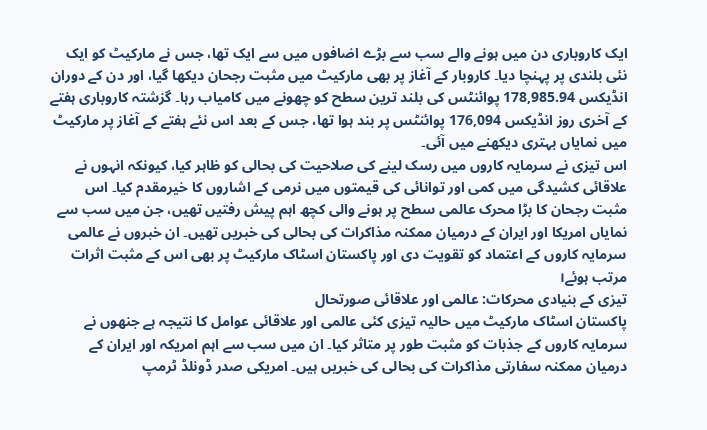ایک کاروباری دن میں ہونے والے سب سے بڑے اضافوں میں سے ایک تھا، جس نے مارکیٹ کو ایک نئی بلندی پر پہنچا دیا۔ کاروبار کے آغاز پر بھی مارکیٹ میں مثبت رجحان دیکھا گیا، اور دن کے دوران انڈیکس 178,985.94 پوائنٹس کی بلند ترین سطح کو چھونے میں کامیاب رہا۔ گزشتہ کاروباری ہفتے کے آخری روز انڈیکس 176,094 پوائنٹس پر بند ہوا تھا، جس کے بعد اس نئے ہفتے کے آغاز پر مارکیٹ میں نمایاں بہتری دیکھنے میں آئی۔
اس تیزی نے سرمایہ کاروں میں رسک لینے کی صلاحیت کی بحالی کو ظاہر کیا، کیونکہ انہوں نے علاقائی کشیدگی میں کمی اور توانائی کی قیمتوں میں نرمی کے اشاروں کا خیرمقدم کیا۔ اس مثبت رجحان کا بڑا محرک عالمی سطح پر ہونے والی کچھ اہم پیش رفتیں تھیں، جن میں سب سے نمایاں امریکا اور ایران کے درمیان ممکنہ مذاکرات کی بحالی کی خبریں تھیں۔ ان خبروں نے عالمی سرمایہ کاروں کے اعتماد کو تقویت دی اور پاکستان اسٹاک مارکیٹ پر بھی اس کے مثبت اثرات مرتب ہوئے।
تیزی کے بنیادی محرکات: عالمی اور علاقائی صورتحال
پاکستان اسٹاک مارکیٹ میں حالیہ تیزی کئی عالمی اور علاقائی عوامل کا نتیجہ ہے جنھوں نے سرمایہ کاروں کے جذبات کو مثبت طور پر متاثر کیا۔ ان میں سب سے اہم امریکہ اور ایران کے درمیان ممکنہ سفارتی مذاکرات کی بحالی کی خبریں ہیں۔ امریکی صدر ڈونلڈ ٹرمپ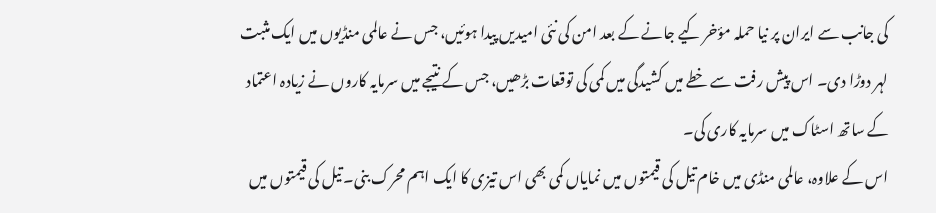کی جانب سے ایران پر نیا حملہ مؤخر کیے جانے کے بعد امن کی نئی امیدیں پیدا ہوئیں، جس نے عالمی منڈیوں میں ایک مثبت لہر دوڑا دی۔ اس پیش رفت سے خطے میں کشیدگی میں کمی کی توقعات بڑھیں، جس کے نتیجے میں سرمایہ کاروں نے زیادہ اعتماد کے ساتھ اسٹاک میں سرمایہ کاری کی۔
اس کے علاوہ، عالمی منڈی میں خام تیل کی قیمتوں میں نمایاں کمی بھی اس تیزی کا ایک اہم محرک بنی۔ تیل کی قیمتوں میں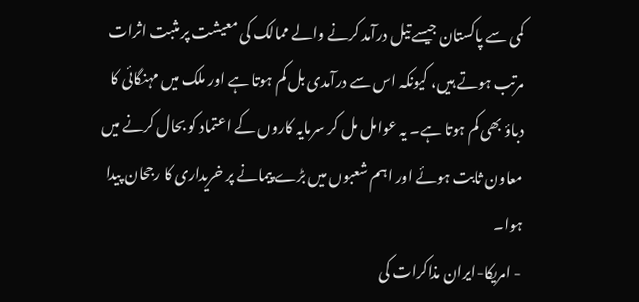کمی سے پاکستان جیسے تیل درآمد کرنے والے ممالک کی معیشت پر مثبت اثرات مرتب ہوتے ہیں، کیونکہ اس سے درآمدی بل کم ہوتا ہے اور ملک میں مہنگائی کا دباؤ بھی کم ہوتا ہے۔ یہ عوامل مل کر سرمایہ کاروں کے اعتماد کو بحال کرنے میں معاون ثابت ہوئے اور اہم شعبوں میں بڑے پیمانے پر خریداری کا رجحان پیدا ہوا۔
- امریکا-ایران مذاکرات کی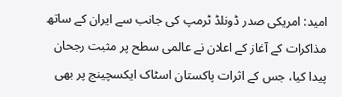امید: امریکی صدر ڈونلڈ ٹرمپ کی جانب سے ایران کے ساتھ مذاکرات کے آغاز کے اعلان نے عالمی سطح پر مثبت رجحان پیدا کیا، جس کے اثرات پاکستان اسٹاک ایکسچینج پر بھی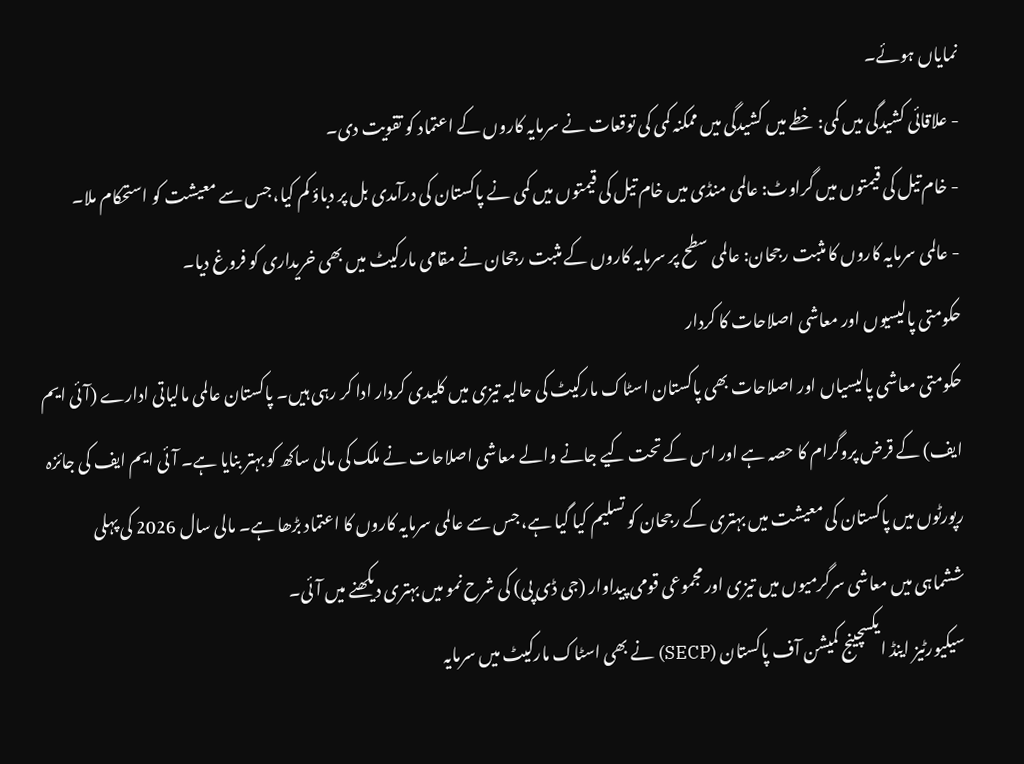نمایاں ہوئے۔
- علاقائی کشیدگی میں کمی: خطے میں کشیدگی میں ممکنہ کمی کی توقعات نے سرمایہ کاروں کے اعتماد کو تقویت دی۔
- خام تیل کی قیمتوں میں گراوٹ: عالمی منڈی میں خام تیل کی قیمتوں میں کمی نے پاکستان کی درآمدی بل پر دباؤ کم کیا، جس سے معیشت کو استحکام ملا۔
- عالمی سرمایہ کاروں کا مثبت رجحان: عالمی سطح پر سرمایہ کاروں کے مثبت رجحان نے مقامی مارکیٹ میں بھی خریداری کو فروغ دیا۔
حکومتی پالیسیوں اور معاشی اصلاحات کا کردار
حکومتی معاشی پالیسیاں اور اصلاحات بھی پاکستان اسٹاک مارکیٹ کی حالیہ تیزی میں کلیدی کردار ادا کر رہی ہیں۔ پاکستان عالمی مالیاتی ادارے (آئی ایم ایف) کے قرض پروگرام کا حصہ ہے اور اس کے تحت کیے جانے والے معاشی اصلاحات نے ملک کی مالی ساکھ کو بہتر بنایا ہے۔ آئی ایم ایف کی جائزہ رپورٹوں میں پاکستان کی معیشت میں بہتری کے رجحان کو تسلیم کیا گیا ہے، جس سے عالمی سرمایہ کاروں کا اعتماد بڑھا ہے۔ مالی سال 2026 کی پہلی ششماہی میں معاشی سرگرمیوں میں تیزی اور مجموعی قومی پیداوار (جی ڈی پی) کی شرح نمو میں بہتری دیکھنے میں آئی۔
سیکیورٹیز اینڈ ایکسچینج کمیشن آف پاکستان (SECP) نے بھی اسٹاک مارکیٹ میں سرمایہ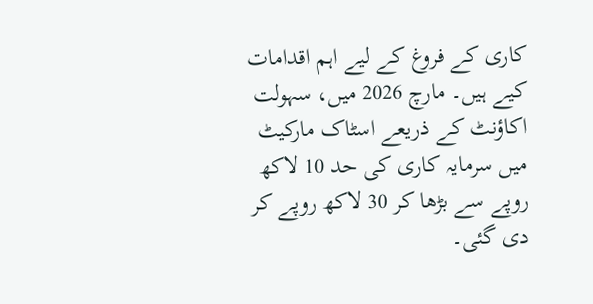کاری کے فروغ کے لیے اہم اقدامات کیے ہیں۔ مارچ 2026 میں، سہولت اکاؤنٹ کے ذریعے اسٹاک مارکیٹ میں سرمایہ کاری کی حد 10 لاکھ روپے سے بڑھا کر 30 لاکھ روپے کر دی گئی۔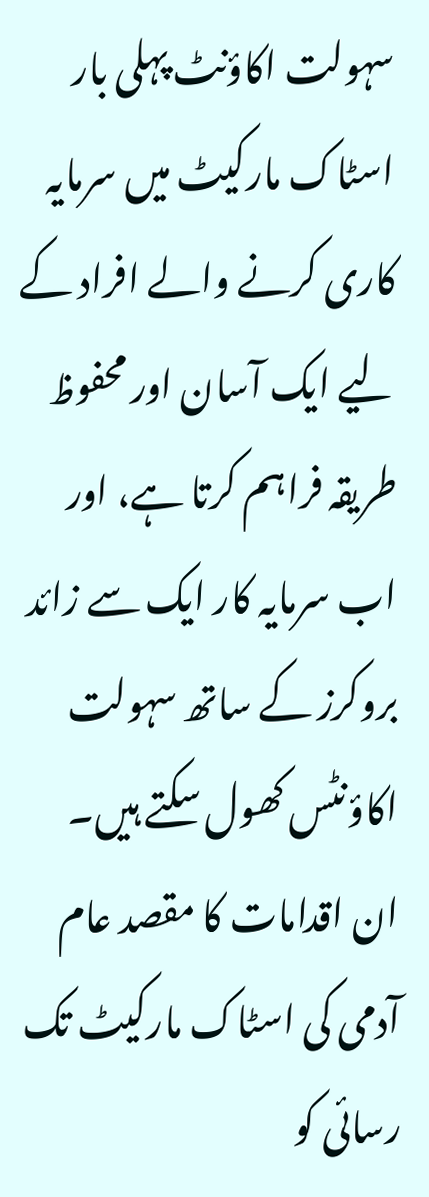سہولت اکاؤنٹ پہلی بار اسٹاک مارکیٹ میں سرمایہ کاری کرنے والے افراد کے لیے ایک آسان اور محفوظ طریقہ فراہم کرتا ہے، اور اب سرمایہ کار ایک سے زائد بروکرز کے ساتھ سہولت اکاؤنٹس کھول سکتے ہیں۔ ان اقدامات کا مقصد عام آدمی کی اسٹاک مارکیٹ تک رسائی کو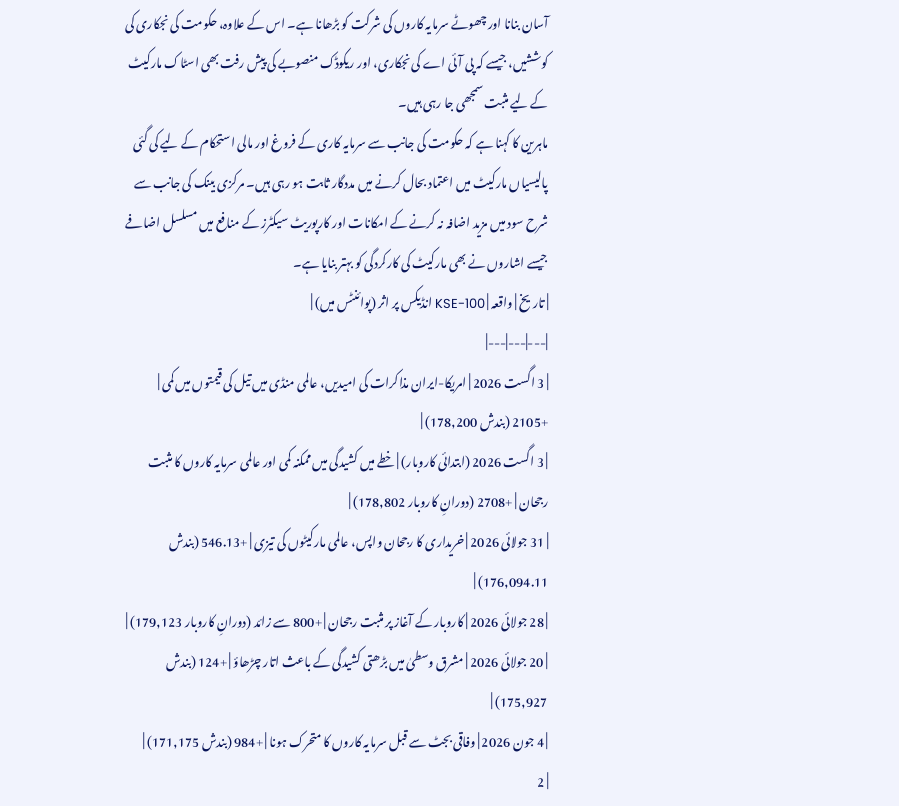آسان بنانا اور چھوٹے سرمایہ کاروں کی شرکت کو بڑھانا ہے۔ اس کے علاوہ، حکومت کی نجکاری کی کوششیں، جیسے کہ پی آئی اے کی نجکاری، اور ریکوڈک منصوبے کی پیش رفت بھی اسٹاک مارکیٹ کے لیے مثبت سمجھی جا رہی ہیں۔
ماہرین کا کہنا ہے کہ حکومت کی جانب سے سرمایہ کاری کے فروغ اور مالی استحکام کے لیے کی گئی پالیسیاں مارکیٹ میں اعتماد بحال کرنے میں مددگار ثابت ہو رہی ہیں۔ مرکزی بینک کی جانب سے شرح سود میں مزید اضافہ نہ کرنے کے امکانات اور کارپوریٹ سیکٹرز کے منافع میں مسلسل اضافے جیسے اشاروں نے بھی مارکیٹ کی کارکردگی کو بہتر بنایا ہے۔
| تاریخ | واقعہ | KSE-100 انڈیکس پر اثر (پوائنٹس میں) |
|---|---|---|
| 3 اگست 2026 | امریکا-ایران مذاکرات کی امیدیں، عالمی منڈی میں تیل کی قیمتوں میں کمی | +2105 (بندش 178,200) |
| 3 اگست 2026 (ابتدائی کاروبار) | خطے میں کشیدگی میں ممکنہ کمی اور عالمی سرمایہ کاروں کا مثبت رجحان | +2708 (دورانِ کاروبار 178,802) |
| 31 جولائی 2026 | خریداری کا رجحان واپس، عالمی مارکیٹوں کی تیزی | +546.13 (بندش 176,094.11) |
| 28 جولائی 2026 | کاروبار کے آغاز پر مثبت رجحان | +800 سے زائد (دورانِ کاروبار 179,123) |
| 20 جولائی 2026 | مشرق وسطیٰ میں بڑھتی کشیدگی کے باعث اتار چڑھاؤ | +124 (بندش 175,927) |
| 4 جون 2026 | وفاقی بجٹ سے قبل سرمایہ کاروں کا متحرک ہونا | +984 (بندش 171,175) |
| 2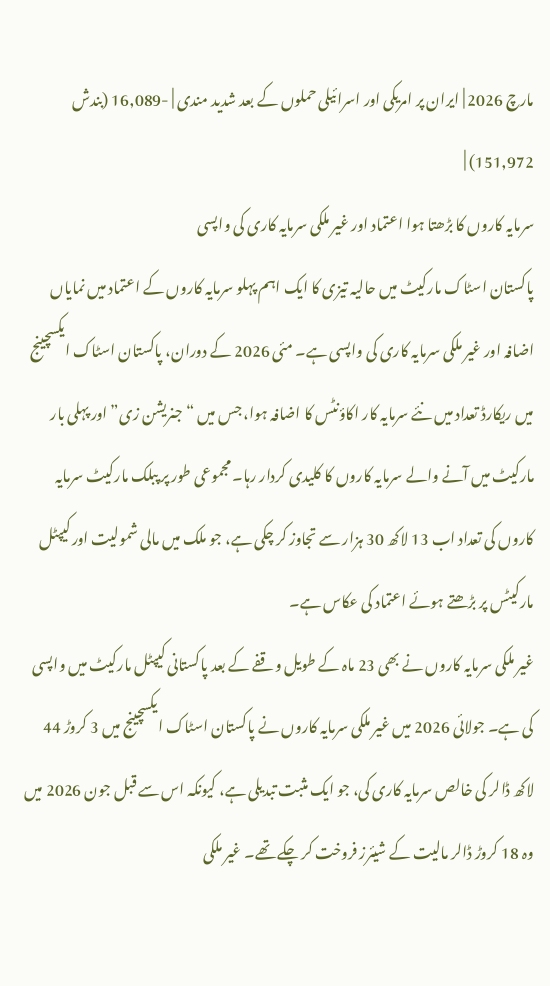مارچ 2026 | ایران پر امریکی اور اسرائیلی حملوں کے بعد شدید مندی | -16,089 (بندش 151,972) |
سرمایہ کاروں کا بڑھتا ہوا اعتماد اور غیر ملکی سرمایہ کاری کی واپسی
پاکستان اسٹاک مارکیٹ میں حالیہ تیزی کا ایک اہم پہلو سرمایہ کاروں کے اعتماد میں نمایاں اضافہ اور غیر ملکی سرمایہ کاری کی واپسی ہے۔ مئی 2026 کے دوران، پاکستان اسٹاک ایکسچینج میں ریکارڈ تعداد میں نئے سرمایہ کار اکاؤنٹس کا اضافہ ہوا، جس میں “جنریشن زی” اور پہلی بار مارکیٹ میں آنے والے سرمایہ کاروں کا کلیدی کردار رہا۔ مجموعی طور پر پبلک مارکیٹ سرمایہ کاروں کی تعداد اب 13 لاکھ 30 ہزار سے تجاوز کر چکی ہے، جو ملک میں مالی شمولیت اور کیپٹل مارکیٹس پر بڑھتے ہوئے اعتماد کی عکاس ہے۔
غیر ملکی سرمایہ کاروں نے بھی 23 ماہ کے طویل وقفے کے بعد پاکستانی کیپٹل مارکیٹ میں واپسی کی ہے۔ جولائی 2026 میں غیر ملکی سرمایہ کاروں نے پاکستان اسٹاک ایکسچینج میں 3 کروڑ 44 لاکھ ڈالر کی خالص سرمایہ کاری کی، جو ایک مثبت تبدیلی ہے، کیونکہ اس سے قبل جون 2026 میں وہ 18 کروڑ ڈالر مالیت کے شیئرز فروخت کر چکے تھے۔ غیر ملکی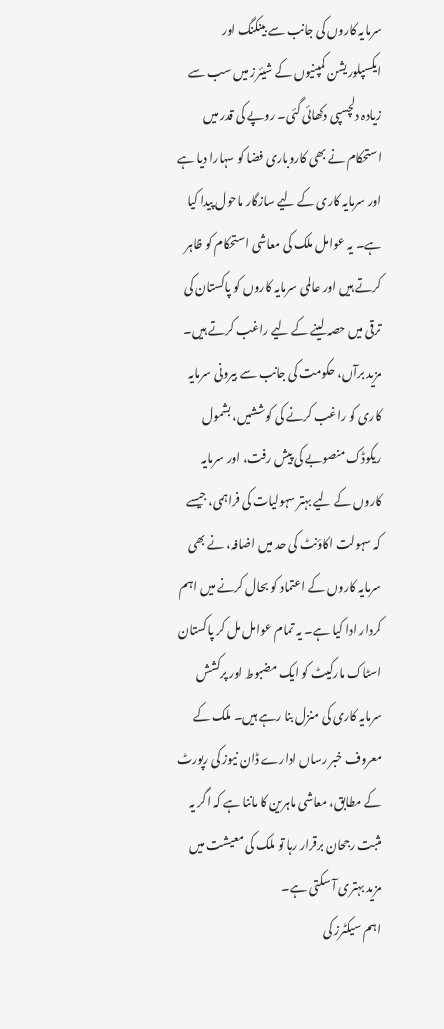سرمایہ کاروں کی جانب سے بینکنگ اور ایکسپلوریشن کمپنیوں کے شیئرز میں سب سے زیادہ دلچسپی دکھائی گئی۔ روپے کی قدر میں استحکام نے بھی کاروباری فضا کو سہارا دیا ہے اور سرمایہ کاری کے لیے سازگار ماحول پیدا کیا ہے۔ یہ عوامل ملک کی معاشی استحکام کو ظاہر کرتے ہیں اور عالمی سرمایہ کاروں کو پاکستان کی ترقی میں حصہ لینے کے لیے راغب کرتے ہیں۔
مزید برآں، حکومت کی جانب سے بیرونی سرمایہ کاری کو راغب کرنے کی کوششیں، بشمول ریکوڈک منصوبے کی پیش رفت، اور سرمایہ کاروں کے لیے بہتر سہولیات کی فراہمی، جیسے کہ سہولت اکاؤنٹ کی حد میں اضافہ، نے بھی سرمایہ کاروں کے اعتماد کو بحال کرنے میں اہم کردار ادا کیا ہے۔ یہ تمام عوامل مل کر پاکستان اسٹاک مارکیٹ کو ایک مضبوط اور پرکشش سرمایہ کاری کی منزل بنا رہے ہیں۔ ملک کے معروف خبر رساں ادارے ڈان نیوز کی رپورٹ کے مطابق، معاشی ماہرین کا ماننا ہے کہ اگر یہ مثبت رجحان برقرار رہا تو ملک کی معیشت میں مزید بہتری آ سکتی ہے۔
اہم سیکٹرز کی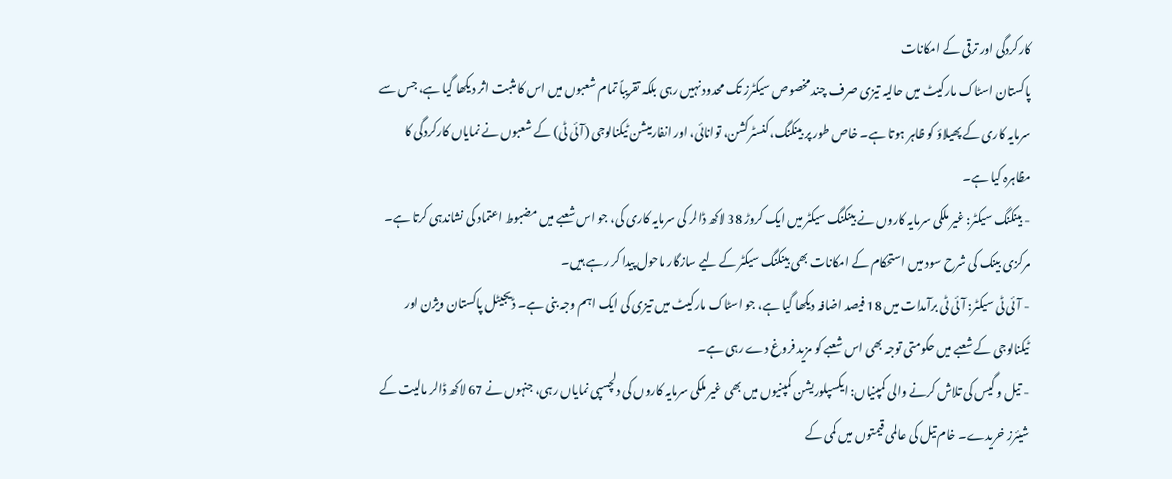کارکردگی اور ترقی کے امکانات
پاکستان اسٹاک مارکیٹ میں حالیہ تیزی صرف چند مخصوص سیکٹرز تک محدود نہیں رہی بلکہ تقریباً تمام شعبوں میں اس کا مثبت اثر دیکھا گیا ہے، جس سے سرمایہ کاری کے پھیلاؤ کو ظاہر ہوتا ہے۔ خاص طور پر بینکنگ، کنسٹرکشن، توانائی، اور انفارمیشن ٹیکنالوجی (آئی ٹی) کے شعبوں نے نمایاں کارکردگی کا مظاہرہ کیا ہے۔
- بینکنگ سیکٹر: غیر ملکی سرمایہ کاروں نے بینکنگ سیکٹر میں ایک کروڑ 38 لاکھ ڈالر کی سرمایہ کاری کی، جو اس شعبے میں مضبوط اعتماد کی نشاندہی کرتا ہے۔ مرکزی بینک کی شرح سود میں استحکام کے امکانات بھی بینکنگ سیکٹر کے لیے سازگار ماحول پیدا کر رہے ہیں۔
- آئی ٹی سیکٹر: آئی ٹی برآمدات میں 18 فیصد اضافہ دیکھا گیا ہے، جو اسٹاک مارکیٹ میں تیزی کی ایک اہم وجہ بنی ہے۔ ڈیجیٹل پاکستان ویژن اور ٹیکنالوجی کے شعبے میں حکومتی توجہ بھی اس شعبے کو مزید فروغ دے رہی ہے۔
- تیل و گیس کی تلاش کرنے والی کمپنیاں: ایکسپلوریشن کمپنیوں میں بھی غیر ملکی سرمایہ کاروں کی دلچسپی نمایاں رہی، جنہوں نے 67 لاکھ ڈالر مالیت کے شیئرز خریدے۔ خام تیل کی عالمی قیمتوں میں کمی کے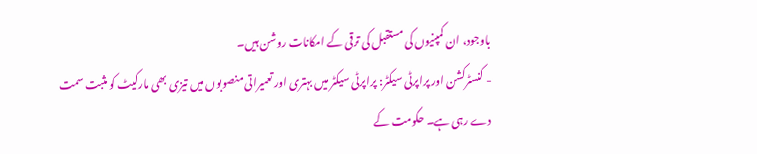باوجود، ان کمپنیوں کی مستقبل کی ترقی کے امکانات روشن ہیں۔
- کنسٹرکشن اور پراپرٹی سیکٹر: پراپرٹی سیکٹر میں بہتری اور تعمیراتی منصوبوں میں تیزی بھی مارکیٹ کو مثبت سمت دے رہی ہے۔ حکومت کے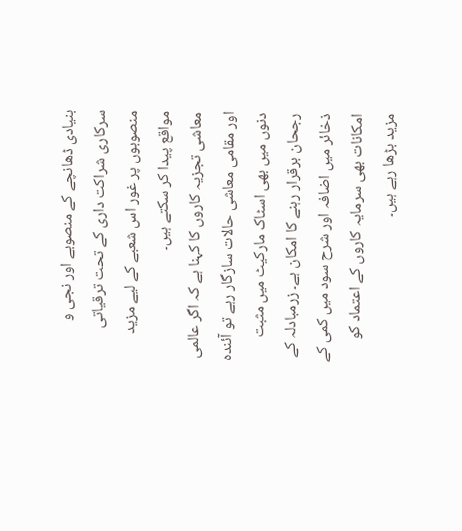بنیادی ڈھانچے کے منصوبے اور نجی و سرکاری شراکت داری کے تحت ترقیاتی منصوبوں پر غور اس شعبے کے لیے مزید مواقع پیدا کر سکتے ہیں۔
معاشی تجزیہ کاروں کا کہنا ہے کہ اگر عالمی اور مقامی معاشی حالات سازگار رہے تو آئندہ دنوں میں بھی اسٹاک مارکیٹ میں مثبت رجحان برقرار رہنے کا امکان ہے۔ زرمبادلہ کے ذخائر میں اضافہ اور شرح سود میں کمی کے امکانات بھی سرمایہ کاروں کے اعتماد کو مزید بڑھا رہے ہیں۔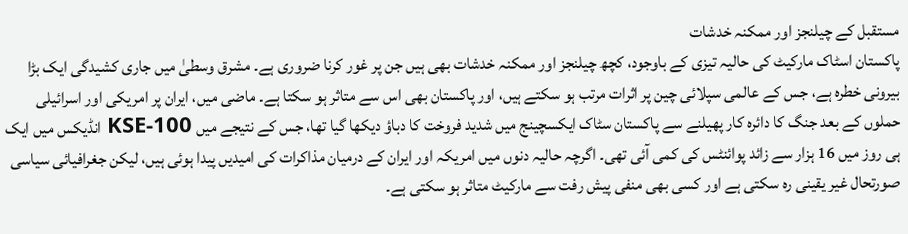مستقبل کے چیلنجز اور ممکنہ خدشات
پاکستان اسٹاک مارکیٹ کی حالیہ تیزی کے باوجود، کچھ چیلنجز اور ممکنہ خدشات بھی ہیں جن پر غور کرنا ضروری ہے۔ مشرق وسطیٰ میں جاری کشیدگی ایک بڑا بیرونی خطرہ ہے، جس کے عالمی سپلائی چین پر اثرات مرتب ہو سکتے ہیں، اور پاکستان بھی اس سے متاثر ہو سکتا ہے۔ ماضی میں، ایران پر امریکی اور اسرائیلی حملوں کے بعد جنگ کا دائرہ کار پھیلنے سے پاکستان سٹاک ایکسچینج میں شدید فروخت کا دباؤ دیکھا گیا تھا، جس کے نتیجے میں KSE-100 انڈیکس میں ایک ہی روز میں 16 ہزار سے زائد پوائنٹس کی کمی آئی تھی۔ اگرچہ حالیہ دنوں میں امریکہ اور ایران کے درمیان مذاکرات کی امیدیں پیدا ہوئی ہیں، لیکن جغرافیائی سیاسی صورتحال غیر یقینی رہ سکتی ہے اور کسی بھی منفی پیش رفت سے مارکیٹ متاثر ہو سکتی ہے۔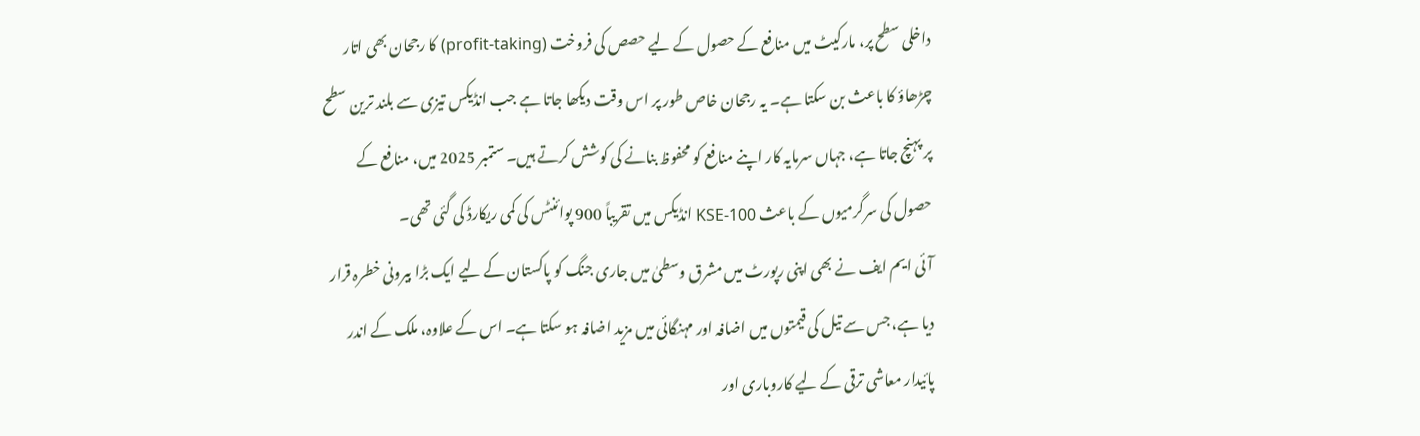داخلی سطح پر، مارکیٹ میں منافع کے حصول کے لیے حصص کی فروخت (profit-taking) کا رجحان بھی اتار چڑھاؤ کا باعث بن سکتا ہے۔ یہ رجحان خاص طور پر اس وقت دیکھا جاتا ہے جب انڈیکس تیزی سے بلند ترین سطح پر پہنچ جاتا ہے، جہاں سرمایہ کار اپنے منافع کو محفوظ بنانے کی کوشش کرتے ہیں۔ ستمبر 2025 میں، منافع کے حصول کی سرگرمیوں کے باعث KSE-100 انڈیکس میں تقریباً 900 پوائنٹس کی کمی ریکارڈ کی گئی تھی۔
آئی ایم ایف نے بھی اپنی رپورٹ میں مشرق وسطیٰ میں جاری جنگ کو پاکستان کے لیے ایک بڑا بیرونی خطرہ قرار دیا ہے، جس سے تیل کی قیمتوں میں اضافہ اور مہنگائی میں مزید اضافہ ہو سکتا ہے۔ اس کے علاوہ، ملک کے اندر پائیدار معاشی ترقی کے لیے کاروباری اور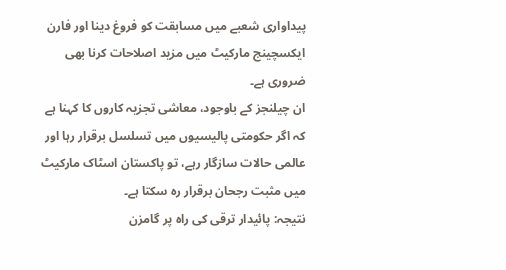پیداواری شعبے میں مسابقت کو فروغ دینا اور فارن ایکسچینج مارکیٹ میں مزید اصلاحات کرنا بھی ضروری ہے۔
ان چیلنجز کے باوجود، معاشی تجزیہ کاروں کا کہنا ہے کہ اگر حکومتی پالیسیوں میں تسلسل برقرار رہا اور عالمی حالات سازگار رہے، تو پاکستان اسٹاک مارکیٹ میں مثبت رجحان برقرار رہ سکتا ہے۔
نتیجہ: پائیدار ترقی کی راہ پر گامزن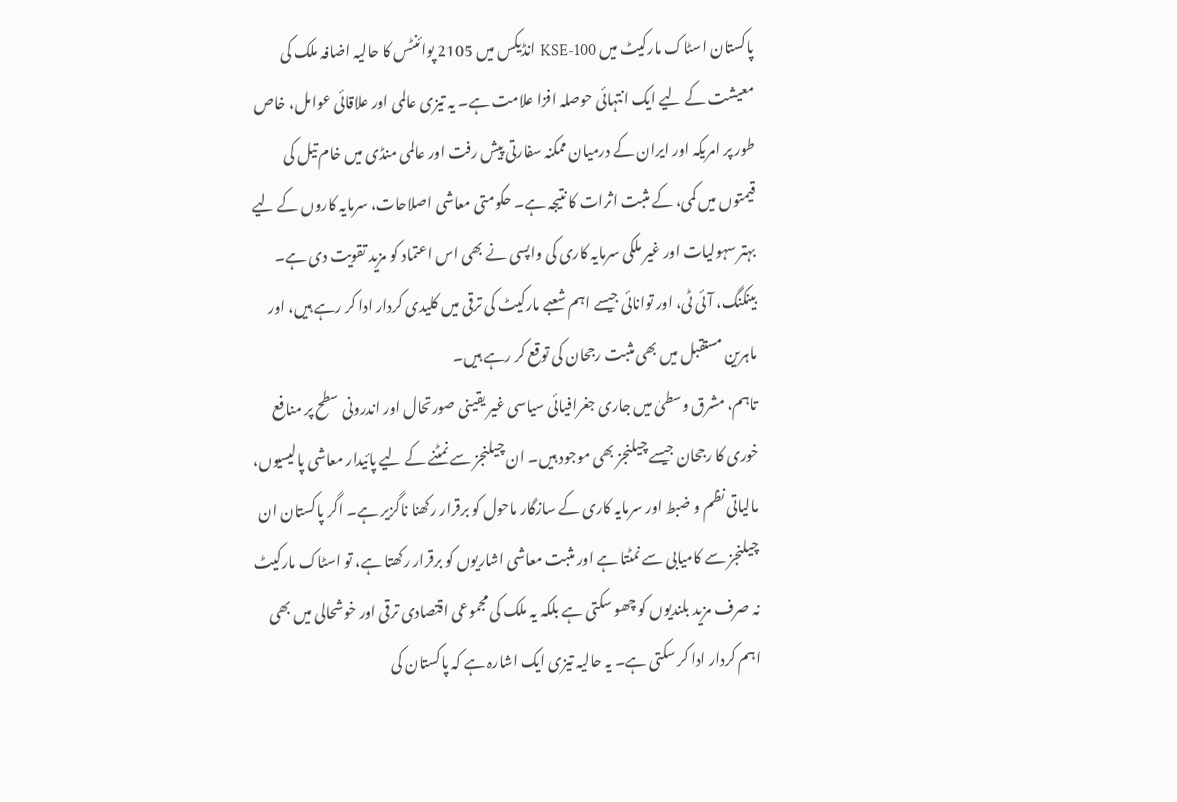پاکستان اسٹاک مارکیٹ میں KSE-100 انڈیکس میں 2105 پوائنٹس کا حالیہ اضافہ ملک کی معیشت کے لیے ایک انتہائی حوصلہ افزا علامت ہے۔ یہ تیزی عالمی اور علاقائی عوامل، خاص طور پر امریکہ اور ایران کے درمیان ممکنہ سفارتی پیش رفت اور عالمی منڈی میں خام تیل کی قیمتوں میں کمی، کے مثبت اثرات کا نتیجہ ہے۔ حکومتی معاشی اصلاحات، سرمایہ کاروں کے لیے بہتر سہولیات اور غیر ملکی سرمایہ کاری کی واپسی نے بھی اس اعتماد کو مزید تقویت دی ہے۔ بینکنگ، آئی ٹی، اور توانائی جیسے اہم شعبے مارکیٹ کی ترقی میں کلیدی کردار ادا کر رہے ہیں، اور ماہرین مستقبل میں بھی مثبت رجحان کی توقع کر رہے ہیں۔
تاہم، مشرق وسطیٰ میں جاری جغرافیائی سیاسی غیر یقینی صورتحال اور اندرونی سطح پر منافع خوری کا رجحان جیسے چیلنجز بھی موجود ہیں۔ ان چیلنجز سے نمٹنے کے لیے پائیدار معاشی پالیسیوں، مالیاتی نظم و ضبط اور سرمایہ کاری کے سازگار ماحول کو برقرار رکھنا ناگزیر ہے۔ اگر پاکستان ان چیلنجز سے کامیابی سے نمٹتا ہے اور مثبت معاشی اشاریوں کو برقرار رکھتا ہے، تو اسٹاک مارکیٹ نہ صرف مزید بلندیوں کو چھو سکتی ہے بلکہ یہ ملک کی مجموعی اقتصادی ترقی اور خوشحالی میں بھی اہم کردار ادا کر سکتی ہے۔ یہ حالیہ تیزی ایک اشارہ ہے کہ پاکستان کی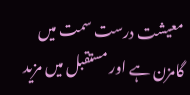معیشت درست سمت میں گامزن ہے اور مستقبل میں مزید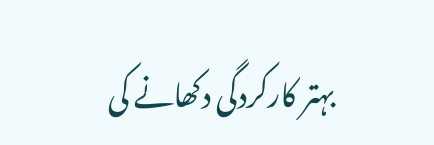بہتر کارکردگی دکھانے کی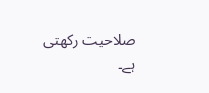صلاحیت رکھتی ہے۔